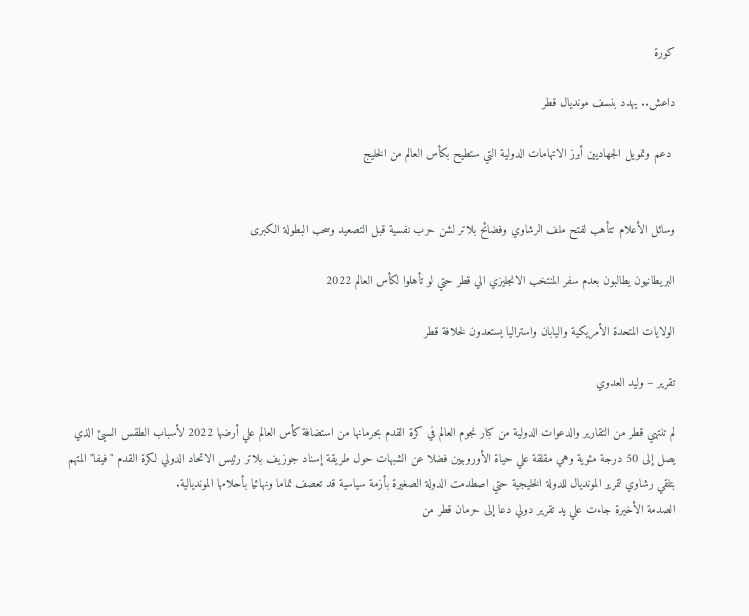كورة

داعش.. يهدد بنسف مونديال قطر

 دعم وتمويل الجهاديين أبرز الاتهامات الدولية التي ستطيح بكأس العالم من الخليج


وسائل الأعلام تتأهب لفتح ملف الرشاوي وفضائح بلاتر لشن حرب نفسية قبل التصعيد وسحب البطولة الكبرى

البريطانيون يطالبون بعدم سفر المنتخب الانجليزي الي قطر حتي لو تأهلوا لكأس العالم 2022

الولايات المتحدة الأمريكية واليابان واستراليا يستعدون لخلافة قطر

تقرير – وليد العدوي

لم تنتهي قطر من التقارير والدعوات الدولية من كبار نجوم العالم في كرة القدم بحرمانها من استضافة كأس العالم علي أرضها 2022 لأسباب الطقس السيئ الذي يصل إلى 50 درجة مئوية وهي مقلقة علي حياة الأوروبيين فضلا عن الشبهات حول طريقة إسناد جوزيف بلاتر رئيس الاتحاد الدولي لكرة القدم "فيفا" المتهم بتلقي رشاوي لتمرير المونديال للدولة الخليجية حتي اصطدمت الدولة الصغيرة بأزمة سياسية قد تعصف تماما ونهائيا بأحلامها المونديالية.
الصدمة الأخيرة جاءت علي يد تقرير دولي دعا إلى حرمان قطر من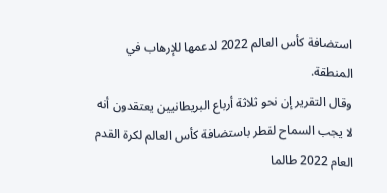استضافة كأس العالم 2022 لدعمها للإرهاب في المنطقة.
وقال التقرير إن نحو ثلاثة أرباع البريطانيين يعتقدون أنه لا يجب السماح لقطر باستضافة كأس العالم لكرة القدم العام 2022 طالما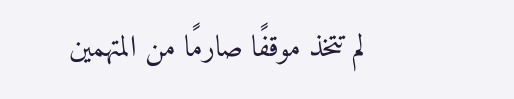لم تتخذ موقفًا صارمًا من المتهمين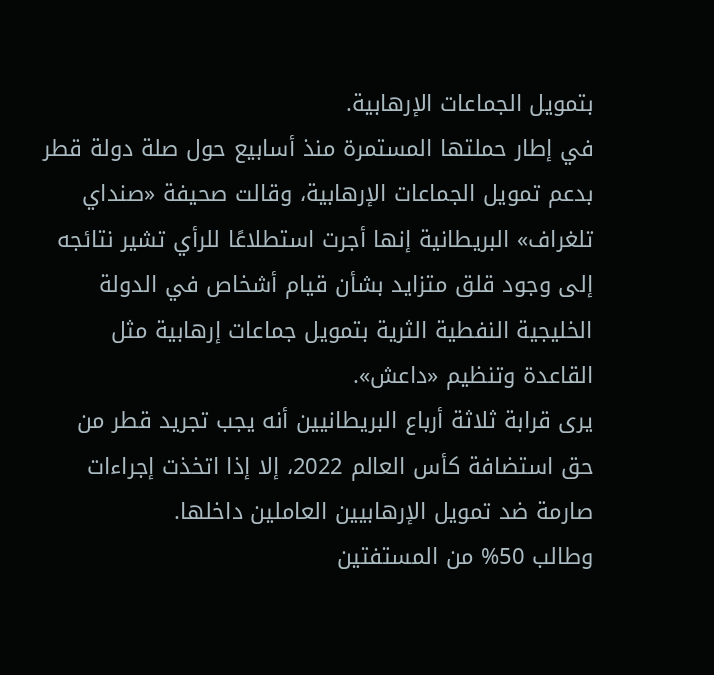بتمويل الجماعات الإرهابية.
في إطار حملتها المستمرة منذ أسابيع حول صلة دولة قطر بدعم تمويل الجماعات الإرهابية، وقالت صحيفة «صنداي تلغراف» البريطانية إنها أجرت استطلاعًا للرأي تشير نتائجه إلى وجود قلق متزايد بشأن قيام أشخاص في الدولة الخليجية النفطية الثرية بتمويل جماعات إرهابية مثل القاعدة وتنظيم «داعش».
يرى قرابة ثلاثة أرباع البريطانيين أنه يجب تجريد قطر من حق استضافة كأس العالم 2022، إلا إذا اتخذت إجراءات صارمة ضد تمويل الإرهابيين العاملين داخلها.
وطالب 50% من المستفتين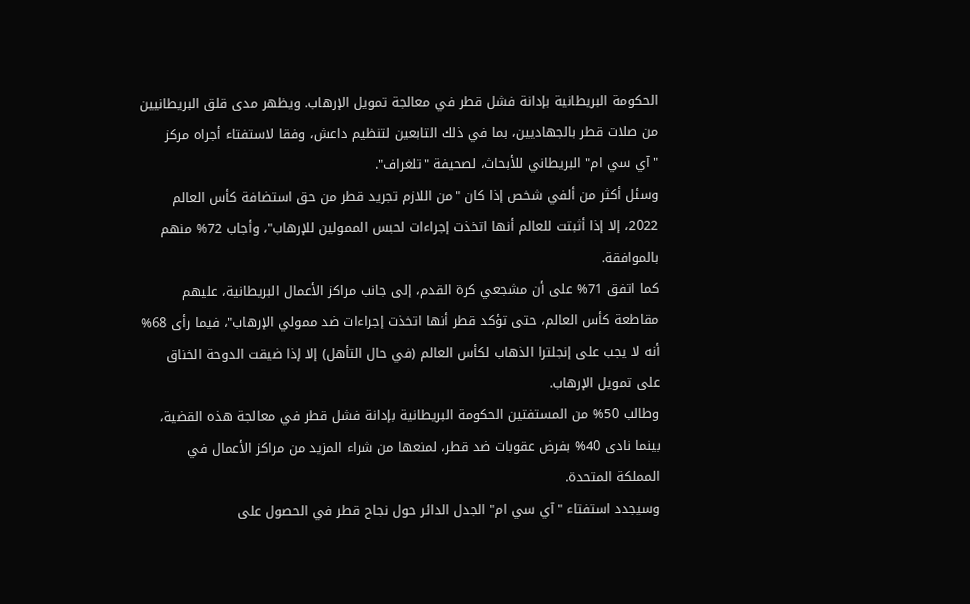الحكومة البريطانية بإدانة فشل قطر في معالجة تمويل الإرهاب. ويظهر مدى قلق البريطانيين من صلات قطر بالجهاديين، بما في ذلك التابعين لتنظيم داعش، وفقا لاستفتاء أجراه مركز "آي سي ام" البريطاني للأبحاث، لصحيفة "تلغراف".
وسئل أكثر من ألفي شخص إذا كان "من اللازم تجريد قطر من حق استضافة كأس العالم 2022، إلا إذا أثبتت للعالم أنها اتخذت إجراءات لحبس الممولين للإرهاب"، وأجاب 72% منهم بالموافقة.
كما اتفق 71% على أن مشجعي كرة القدم، إلى جانب مراكز الأعمال البريطانية، عليهم مقاطعة كأس العالم، حتى تؤكد قطر أنها اتخذت إجراءات ضد ممولي الإرهاب"، فيما رأى 68% أنه لا يجب على إنجلترا الذهاب لكأس العالم (في حال التأهل) إلا إذا ضيقت الدوحة الخناق على تمويل الإرهاب.
وطالب 50% من المستفتين الحكومة البريطانية بإدانة فشل قطر في معالجة هذه القضية، بينما نادى 40% بفرض عقوبات ضد قطر، لمنعها من شراء المزيد من مراكز الأعمال في المملكة المتحدة.
وسيجدد استفتاء "آي سي ام" الجدل الدائر حول نجاح قطر في الحصول على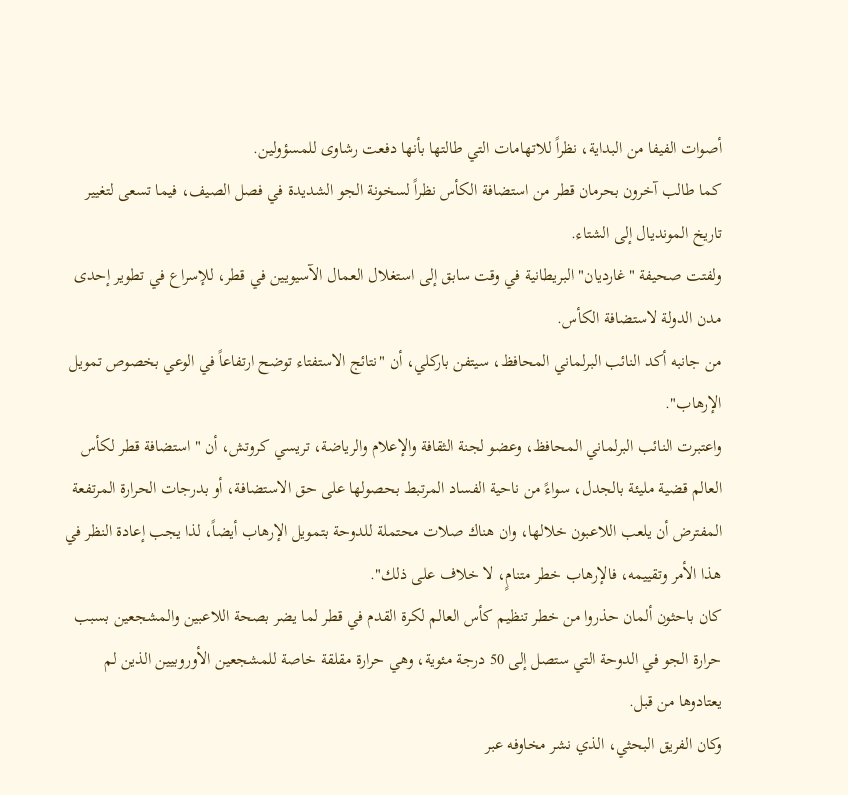أصوات الفيفا من البداية، نظراً للاتهامات التي طالتها بأنها دفعت رشاوى للمسؤولين.
كما طالب آخرون بحرمان قطر من استضافة الكأس نظراً لسخونة الجو الشديدة في فصل الصيف، فيما تسعى لتغيير تاريخ المونديال إلى الشتاء.
ولفتت صحيفة "غارديان" البريطانية في وقت سابق إلى استغلال العمال الآسيويين في قطر، للإسراع في تطوير إحدى مدن الدولة لاستضافة الكأس.
من جانبه أكد النائب البرلماني المحافظ، سيتفن باركلي، أن "نتائج الاستفتاء توضح ارتفاعاً في الوعي بخصوص تمويل الإرهاب".
واعتبرت النائب البرلماني المحافظ، وعضو لجنة الثقافة والإعلام والرياضة، تريسي كروتش، أن "استضافة قطر لكأس العالم قضية مليئة بالجدل، سواءً من ناحية الفساد المرتبط بحصولها على حق الاستضافة، أو بدرجات الحرارة المرتفعة المفترض أن يلعب اللاعبون خلالها، وان هناك صلات محتملة للدوحة بتمويل الإرهاب أيضاً، لذا يجب إعادة النظر في هذا الأمر وتقييمه، فالإرهاب خطر متنامٍ، لا خلاف على ذلك".
كان باحثون ألمان حذروا من خطر تنظيم كأس العالم لكرة القدم في قطر لما يضر بصحة اللاعبين والمشجعين بسبب حرارة الجو في الدوحة التي ستصل إلى 50 درجة مئوية، وهي حرارة مقلقة خاصة للمشجعين الأوروبيين الذين لم يعتادوها من قبل.
وكان الفريق البحثي، الذي نشر مخاوفه عبر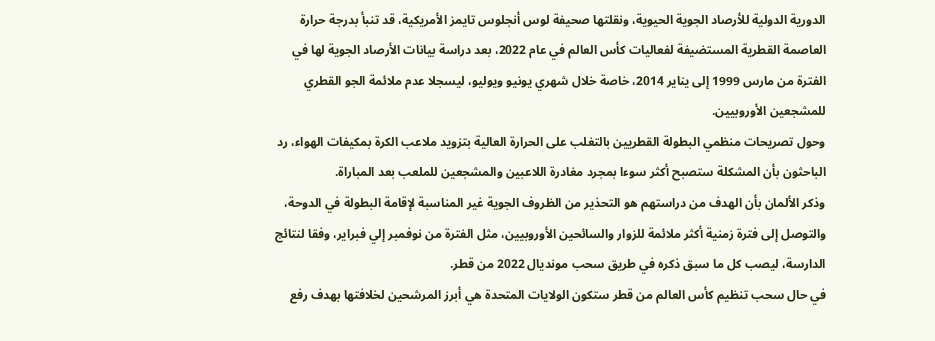الدورية الدولية للأرصاد الجوية الحيوية، ونقلتها صحيفة لوس أنجلوس تايمز الأمريكية، قد تنبأ بدرجة حرارة العاصمة القطرية المستضيفة لفعاليات كأس العالم في عام 2022، بعد دراسة بيانات الأرصاد الجوية لها في الفترة من مارس 1999 إلى يناير 2014، خاصة خلال شهري يونيو ويوليو، ليسجلا عدم ملائمة الجو القطري للمشجعين الأوروبيين.
وحول تصريحات منظمي البطولة القطريين بالتغلب على الحرارة العالية بتزويد ملاعب الكرة بمكيفات الهواء، رد الباحثون بأن المشكلة ستصبح أكثر سوءا بمجرد مغادرة اللاعبين والمشجعين للملعب بعد المباراة.
وذكر الألمان بأن الهدف من دراستهم هو التحذير من الظروف الجوية غير المناسبة لإقامة البطولة في الدوحة، والتوصل إلى فترة زمنية أكثر ملائمة للزوار والسائحين الأوروبيين، مثل الفترة من نوفمبر إلي فبراير، وفقا لنتائج الدارسة، ليصب كل ما سبق ذكره في طريق سحب مونديال 2022 من قطر.
في حال سحب تنظيم كأس العالم من قطر ستكون الولايات المتحدة هي أبرز المرشحين لخلافتها بهدف رفع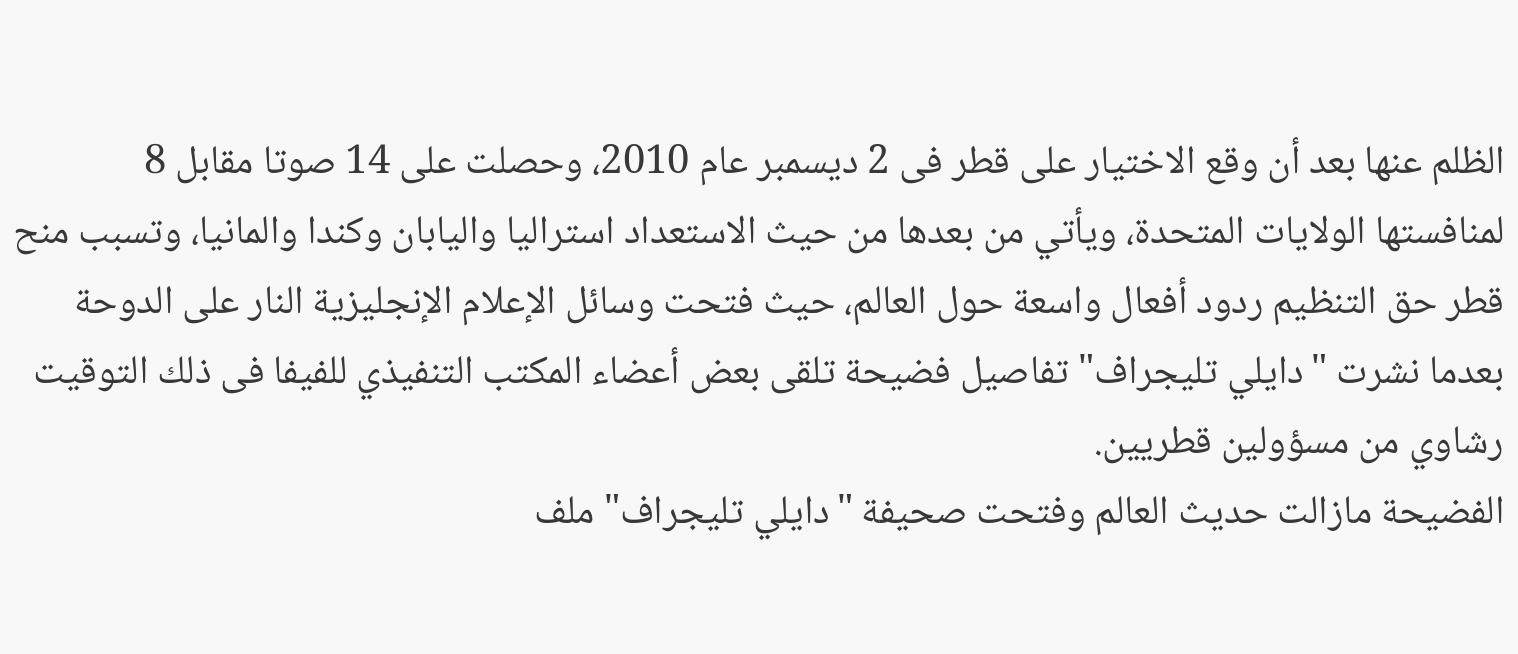الظلم عنها بعد أن وقع الاختيار على قطر فى 2 ديسمبر عام 2010، وحصلت على 14 صوتا مقابل 8 لمنافستها الولايات المتحدة، ويأتي من بعدها من حيث الاستعداد استراليا واليابان وكندا والمانيا، وتسبب منح قطر حق التنظيم ردود أفعال واسعة حول العالم، حيث فتحت وسائل الإعلام الإنجليزية النار على الدوحة بعدما نشرت "دايلي تليجراف" تفاصيل فضيحة تلقى بعض أعضاء المكتب التنفيذي للفيفا فى ذلك التوقيت رشاوي من مسؤولين قطريين.
الفضيحة مازالت حديث العالم وفتحت صحيفة "دايلي تليجراف" ملف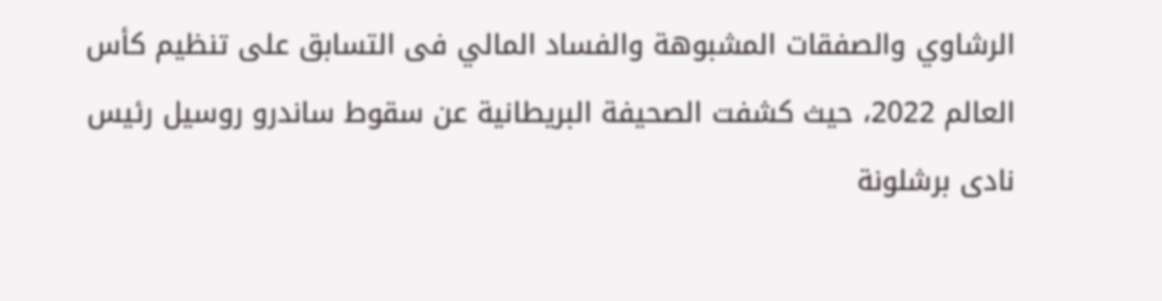الرشاوي والصفقات المشبوهة والفساد المالي فى التسابق على تنظيم كأس العالم 2022، حيث كشفت الصحيفة البريطانية عن سقوط ساندرو روسيل رئيس نادى برشلونة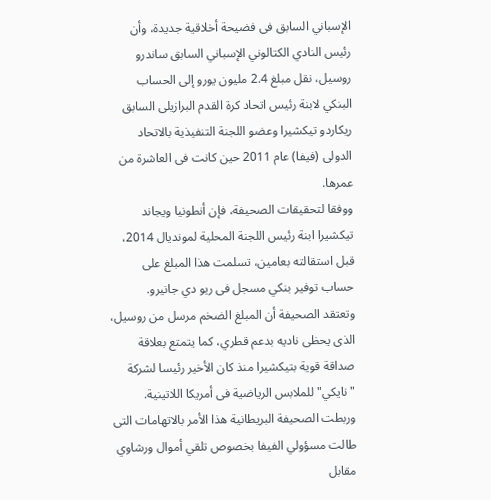الإسباني السابق فى فضيحة أخلاقية جديدة، وأن رئيس النادي الكتالوني الإسباني السابق ساندرو روسيل، نقل مبلغ 2.4 مليون يورو إلى الحساب البنكي لابنة رئيس اتحاد كرة القدم البرازيلى السابق ريكاردو تيكشيرا وعضو اللجنة التنفيذية بالاتحاد الدولى (فيفا) عام 2011 حين كانت فى العاشرة من عمرها.
ووفقا لتحقيقات الصحيفة، فإن أنطونيا ويجاند تيكشيرا ابنة رئيس اللجنة المحلية لمونديال 2014، قبل استقالته بعامين، تسلمت هذا المبلغ على حساب توفير بنكي مسجل فى ريو دي جانيرو.
وتعتقد الصحيفة أن المبلغ الضخم مرسل من روسيل، الذى يحظى ناديه بدعم قطري، كما يتمتع بعلاقة صداقة قوية بتيكشيرا منذ كان الأخير رئيسا لشركة "نايكي" للملابس الرياضية فى أمريكا اللاتينية.
وربطت الصحيفة البريطانية هذا الأمر بالاتهامات التى طالت مسؤولي الفيفا بخصوص تلقي أموال ورشاوي مقابل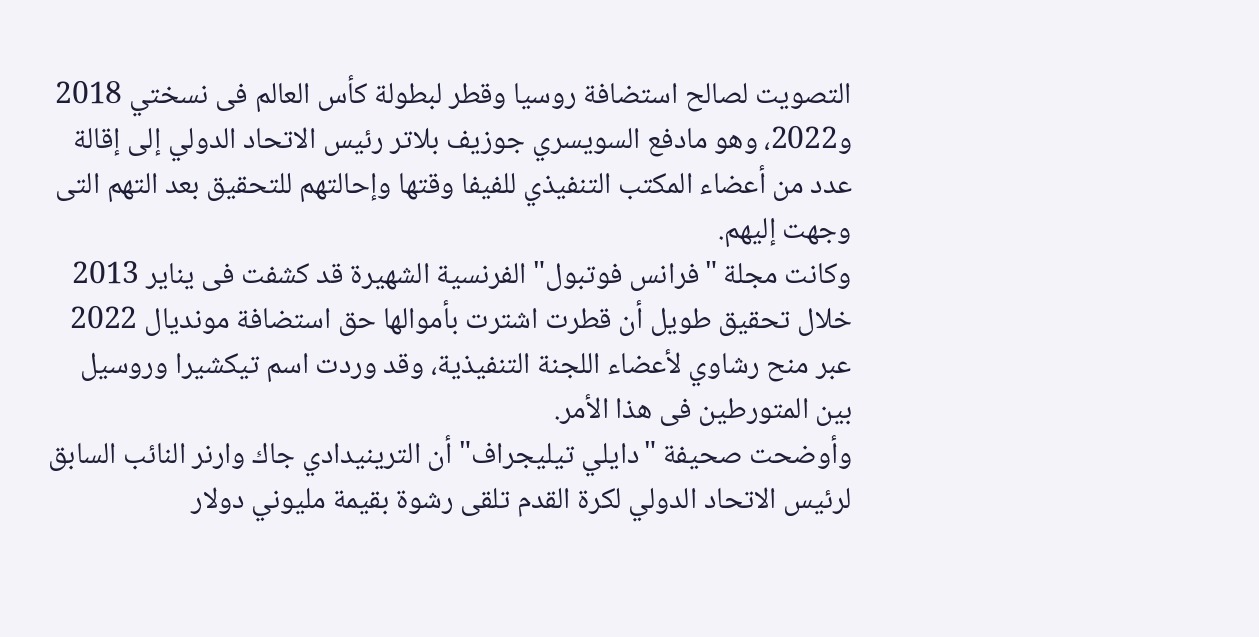التصويت لصالح استضافة روسيا وقطر لبطولة كأس العالم فى نسختي 2018 و2022، وهو مادفع السويسري جوزيف بلاتر رئيس الاتحاد الدولي إلى إقالة عدد من أعضاء المكتب التنفيذي للفيفا وقتها وإحالتهم للتحقيق بعد التهم التى وجهت إليهم.
وكانت مجلة "فرانس فوتبول" الفرنسية الشهيرة قد كشفت فى يناير 2013 خلال تحقيق طويل أن قطرت اشترت بأموالها حق استضافة مونديال 2022 عبر منح رشاوي لأعضاء اللجنة التنفيذية، وقد وردت اسم تيكشيرا وروسيل بين المتورطين فى هذا الأمر.
وأوضحت صحيفة "دايلي تيليجراف" أن الترينيدادي جاك وارنر النائب السابق لرئيس الاتحاد الدولي لكرة القدم تلقى رشوة بقيمة مليوني دولار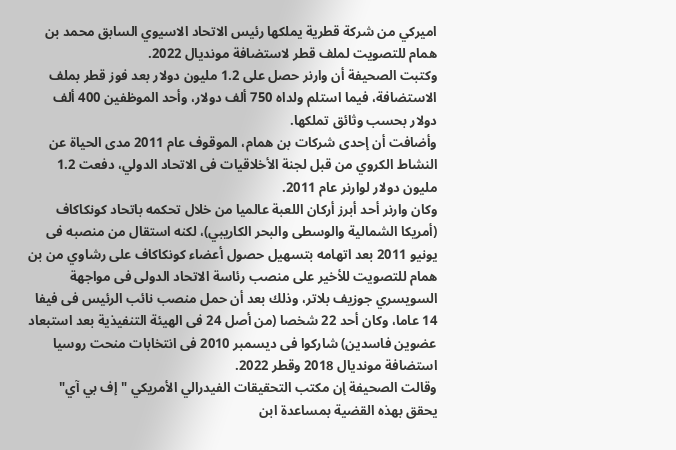اميركي من شركة قطرية يملكها رئيس الاتحاد الاسيوي السابق محمد بن همام للتصويت لملف قطر لاستضافة مونديال 2022.
وكتبت الصحيفة أن وارنر حصل على 1.2 مليون دولار بعد فوز قطر بملف الاستضافة، فيما استلم ولداه 750 ألف دولار، وأحد الموظفين 400 ألف دولار بحسب وثائق تملكها.
وأضافت أن إحدى شركات بن همام، الموقوف عام 2011 مدى الحياة عن النشاط الكروي من قبل لجنة الأخلاقيات فى الاتحاد الدولي، دفعت 1.2 مليون دولار لوارنر عام 2011.
وكان وارنر أحد أبرز أركان اللعبة عالميا من خلال تحكمه باتحاد كونكاكاف (أمريكا الشمالية والوسطى والبحر الكاريبي)، لكنه استقال من منصبه فى يونيو 2011 بعد اتهامه بتسهيل حصول أعضاء كونكاكاف على رشاوي من بن همام للتصويت للأخير على منصب رئاسة الاتحاد الدولى فى مواجهة السويسري جوزيف بلاتر، وذلك بعد أن حمل منصب نائب الرئيس فى فيفا 14 عاما، وكان أحد 22 شخصا (من أصل 24 فى الهيئة التنفيذية بعد استبعاد عضوين فاسدين) شاركوا فى ديسمبر 2010 فى انتخابات منحت روسيا استضافة مونديال 2018 وقطر 2022.
وقالت الصحيفة إن مكتب التحقيقات الفيدرالي الأمريكي "إف بي آي" يحقق بهذه القضية بمساعدة ابن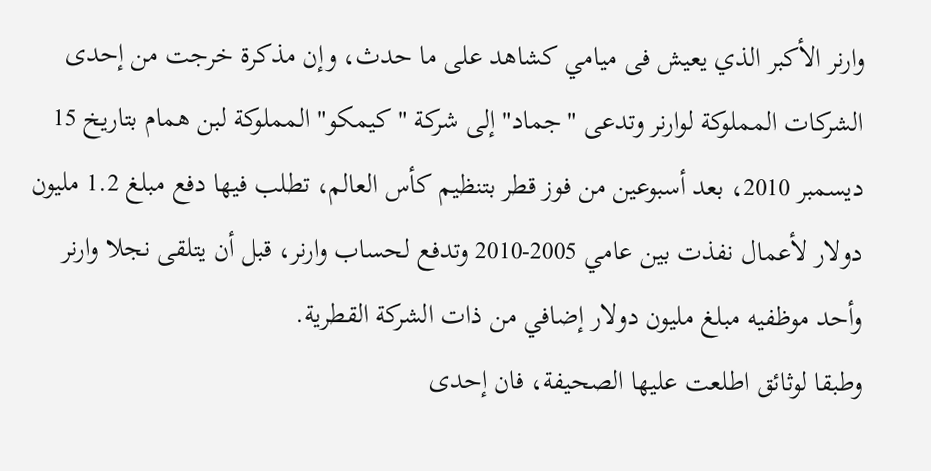وارنر الأكبر الذي يعيش فى ميامي كشاهد على ما حدث، وإن مذكرة خرجت من إحدى الشركات المملوكة لوارنر وتدعى "جماد" إلى شركة "كيمكو" المملوكة لبن همام بتاريخ 15 ديسمبر 2010، بعد أسبوعين من فوز قطر بتنظيم كأس العالم، تطلب فيها دفع مبلغ 1.2 مليون دولار لأعمال نفذت بين عامي 2005-2010 وتدفع لحساب وارنر، قبل أن يتلقى نجلا وارنر وأحد موظفيه مبلغ مليون دولار إضافي من ذات الشركة القطرية.
وطبقا لوثائق اطلعت عليها الصحيفة، فان إحدى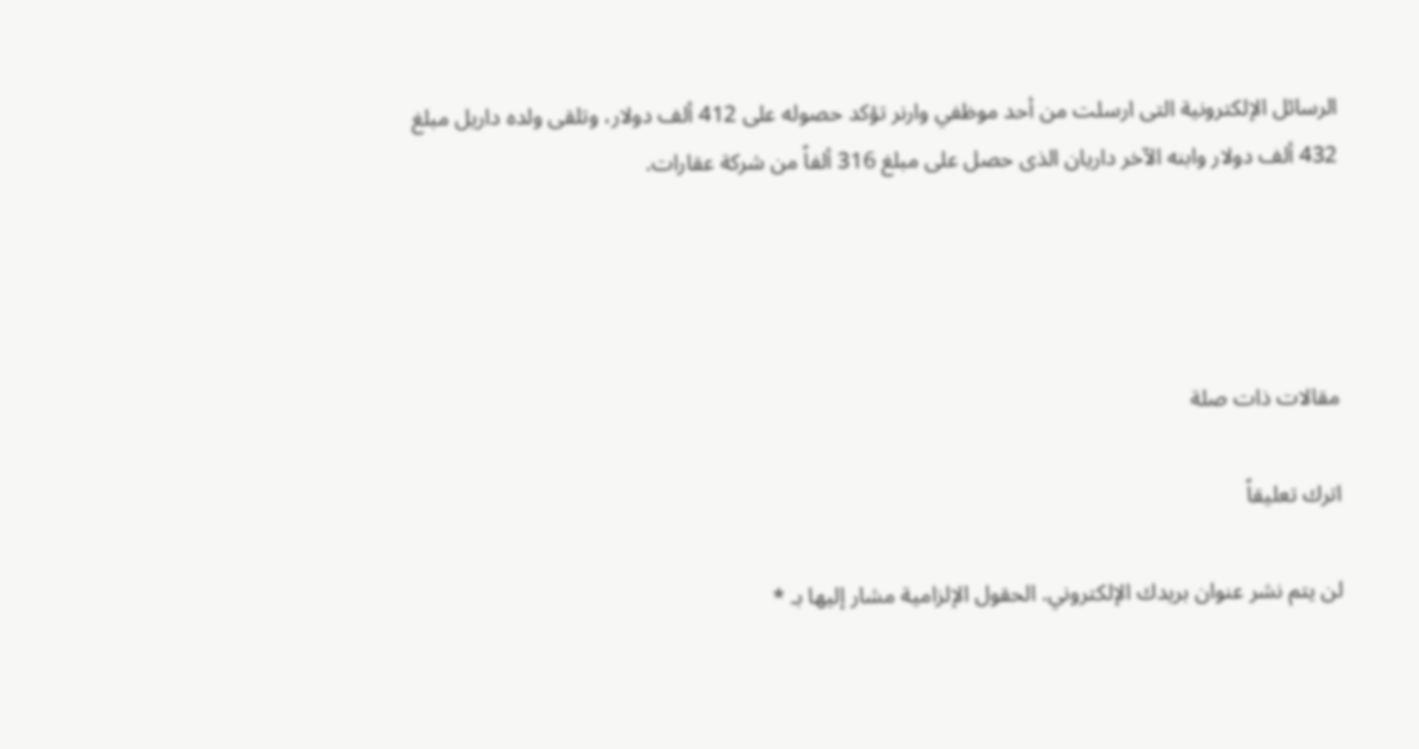الرسائل الإلكترونية التى ارسلت من أحد موظفي وارنر تؤكد حصوله على 412 ألف دولار، وتلقى ولده داريل مبلغ 432 ألف دولار وابنه الآخر داريان الذى حصل على مبلغ 316 ألفاً من شركة عقارات.




مقالات ذات صلة

اترك تعليقاً

لن يتم نشر عنوان بريدك الإلكتروني. الحقول الإلزامية مشار إليها بـ *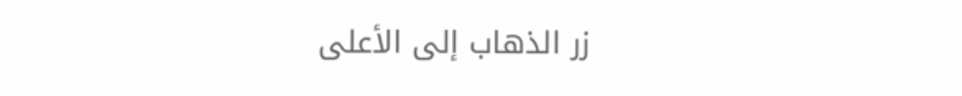زر الذهاب إلى الأعلى